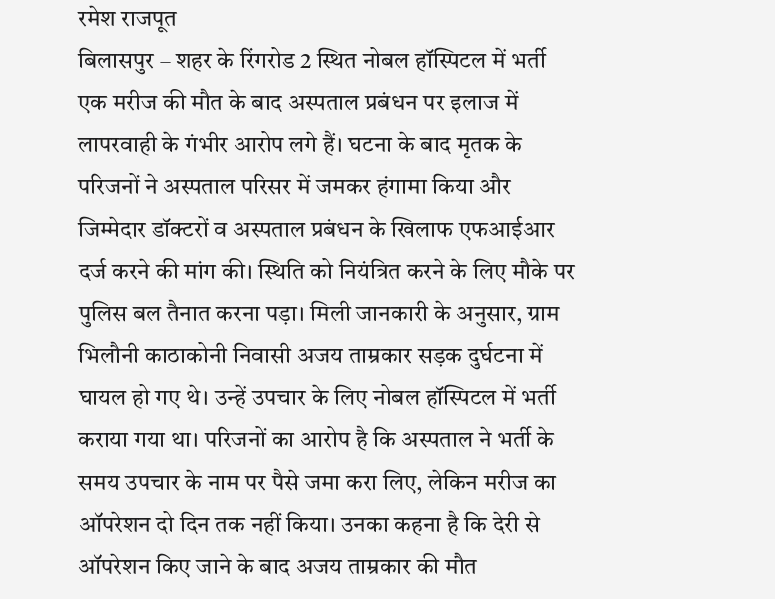रमेश राजपूत
बिलासपुर – शहर के रिंगरोड 2 स्थित नोबल हॉस्पिटल में भर्ती एक मरीज की मौत के बाद अस्पताल प्रबंधन पर इलाज में लापरवाही के गंभीर आरोप लगे हैं। घटना के बाद मृतक के परिजनों ने अस्पताल परिसर में जमकर हंगामा किया और जिम्मेदार डॉक्टरों व अस्पताल प्रबंधन के खिलाफ एफआईआर दर्ज करने की मांग की। स्थिति को नियंत्रित करने के लिए मौके पर पुलिस बल तैनात करना पड़ा। मिली जानकारी के अनुसार, ग्राम भिलौनी काठाकोनी निवासी अजय ताम्रकार सड़क दुर्घटना में घायल हो गए थे। उन्हें उपचार के लिए नोबल हॉस्पिटल में भर्ती कराया गया था। परिजनों का आरोप है कि अस्पताल ने भर्ती के समय उपचार के नाम पर पैसे जमा करा लिए, लेकिन मरीज का ऑपरेशन दो दिन तक नहीं किया। उनका कहना है कि देरी से ऑपरेशन किए जाने के बाद अजय ताम्रकार की मौत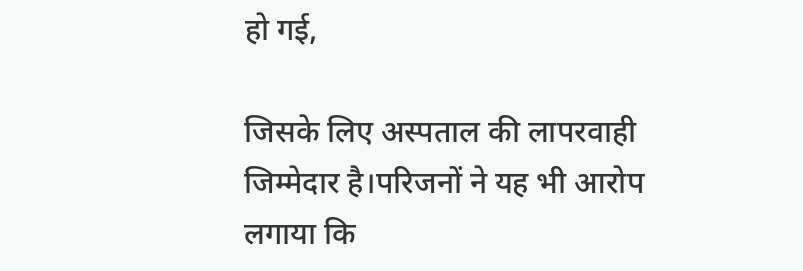हो गई,

जिसके लिए अस्पताल की लापरवाही जिम्मेदार है।परिजनों ने यह भी आरोप लगाया कि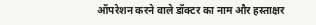ऑपरेशन करने वाले डॉक्टर का नाम और हस्ताक्षर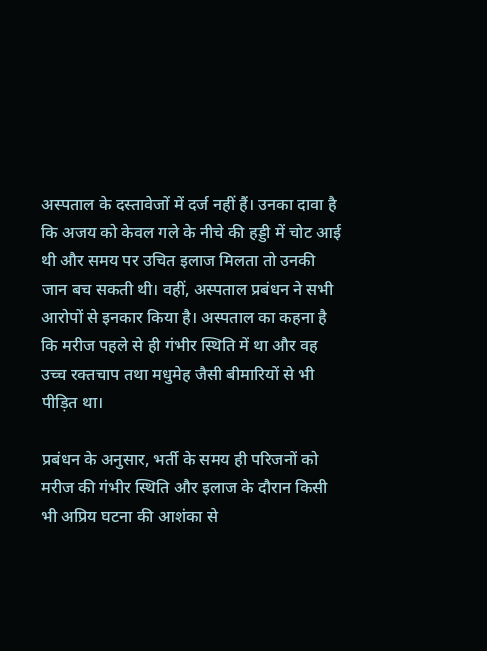अस्पताल के दस्तावेजों में दर्ज नहीं हैं। उनका दावा है कि अजय को केवल गले के नीचे की हड्डी में चोट आई थी और समय पर उचित इलाज मिलता तो उनकी जान बच सकती थी। वहीं, अस्पताल प्रबंधन ने सभी आरोपों से इनकार किया है। अस्पताल का कहना है कि मरीज पहले से ही गंभीर स्थिति में था और वह उच्च रक्तचाप तथा मधुमेह जैसी बीमारियों से भी पीड़ित था।

प्रबंधन के अनुसार, भर्ती के समय ही परिजनों को मरीज की गंभीर स्थिति और इलाज के दौरान किसी भी अप्रिय घटना की आशंका से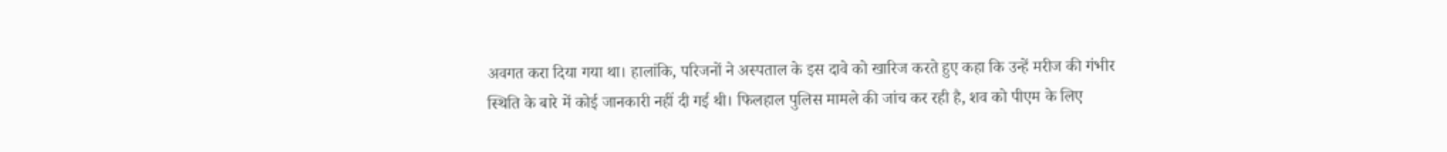अवगत करा दिया गया था। हालांकि, परिजनों ने अस्पताल के इस दावे को खारिज करते हुए कहा कि उन्हें मरीज की गंभीर स्थिति के बारे में कोई जानकारी नहीं दी गई थी। फिलहाल पुलिस मामले की जांच कर रही है, शव को पीएम के लिए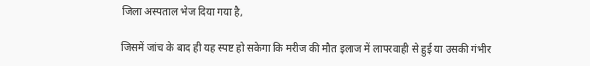जिला अस्पताल भेज दिया गया है,

जिसमें जांच के बाद ही यह स्पष्ट हो सकेगा कि मरीज की मौत इलाज में लापरवाही से हुई या उसकी गंभीर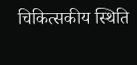चिकित्सकीय स्थिति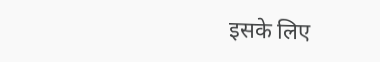इसके लिए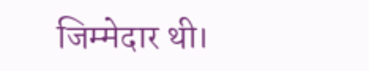जिम्मेदार थी।